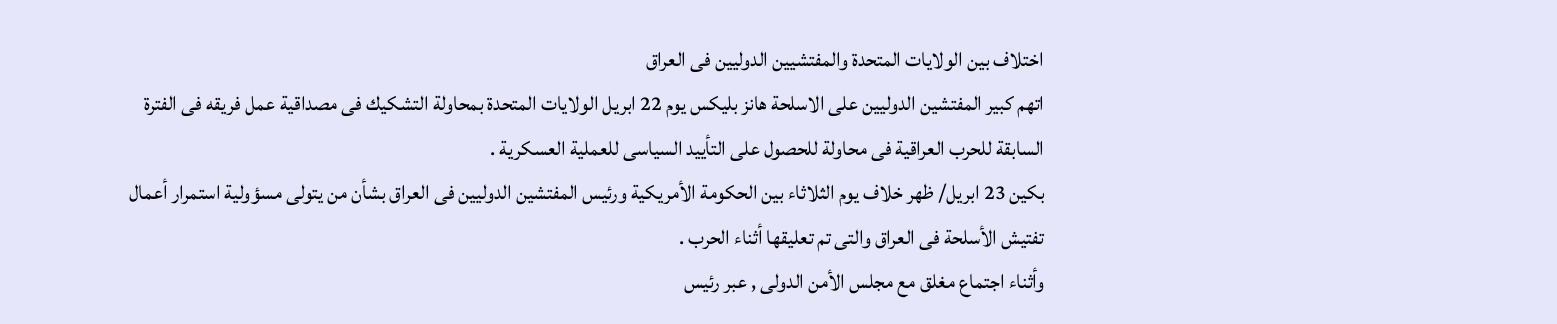اختلاف بين الولايات المتحدة والمفتشيين الدوليين فى العراق
اتهم كبير المفتشين الدوليين على الاسلحة هانز بليكس يوم 22 ابريل الولايات المتحدة بمحاولة التشكيك فى مصداقية عمل فريقه فى الفترة السابقة للحرب العراقية فى محاولة للحصول على التأييد السياسى للعملية العسكرية .
بكين 23 ابريل/ ظهر خلاف يوم الثلاثاء بين الحكومة الأمريكية ورئيس المفتشين الدوليين فى العراق بشأن من يتولى مسؤولية استمرار أعمال تفتيش الأسلحة فى العراق والتى تم تعليقها أثناء الحرب .
وأثناء اجتماع مغلق مع مجلس الأمن الدولى , عبر رئيس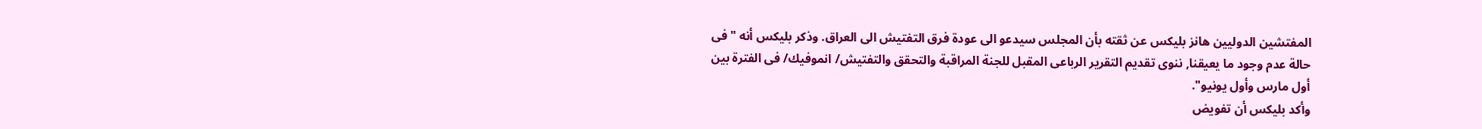المفتشين الدوليين هانز بليكس عن ثقته بأن المجلس سيدعو الى عودة فرق التفتيش الى العراق. وذكر بليكس أنه " فى حالة عدم وجود ما يعيقنا, ننوى تقديم التقرير الرباعى المقبل للجنة المراقبة والتحقق والتفتيش/ انموفيك/ فى الفترة بين أول مارس وأول يونيو".
وأكد بليكس أن تفويض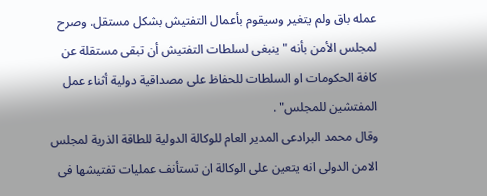عمله باق ولم يتغير وسيقوم بأعمال التفتيش بشكل مستقل. وصرح لمجلس الأمن بأنه " ينبغى لسلطات التفتيش أن تبقى مستقلة عن كافة الحكومات او السلطات للحفاظ على مصداقية دولية أثناء عمل المفتشين للمجلس" .
وقال محمد البرادعى المدير العام للوكالة الدولية للطاقة الذرية لمجلس الامن الدولى انه يتعين على الوكالة ان تستأنف عمليات تفتيشها فى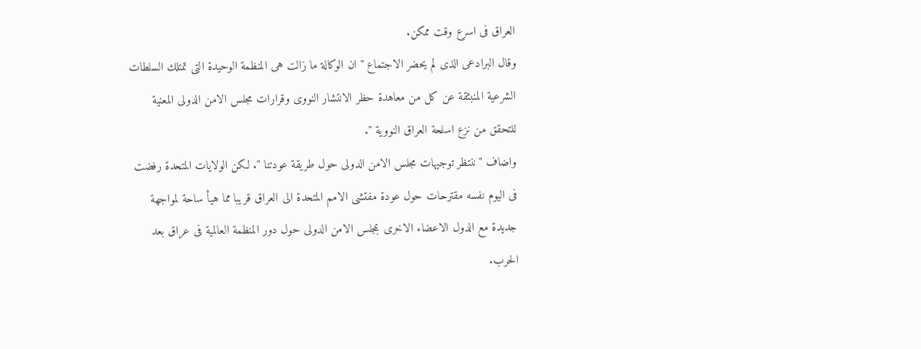العراق فى اسرع وقت ممكن.
وقال البرادعى الذى لم يحضر الاجتماع " ان الوكالة ما زالت هى المنظمة الوحيدة التى تمتلك السلطات الشرعية المنبثقة عن كل من معاهدة حظر الانتشار النووى وقرارات مجلس الامن الدولى المعنية للتحقق من نزع اسلحة العراق النووية ".
واضاف " ننتظر توجيهات مجلس الامن الدولى حول طريقة عودتنا ". لكن الولايات المتحدة رفضت فى اليوم نفسه مقترحات حول عودة مفتشى الامم المتحدة الى العراق قريبا مما هيأ ساحة لمواجهة جديدة مع الدول الاعضاء الاخرى بمجلس الامن الدولى حول دور المنظمة العالمية فى عراق بعد الحرب.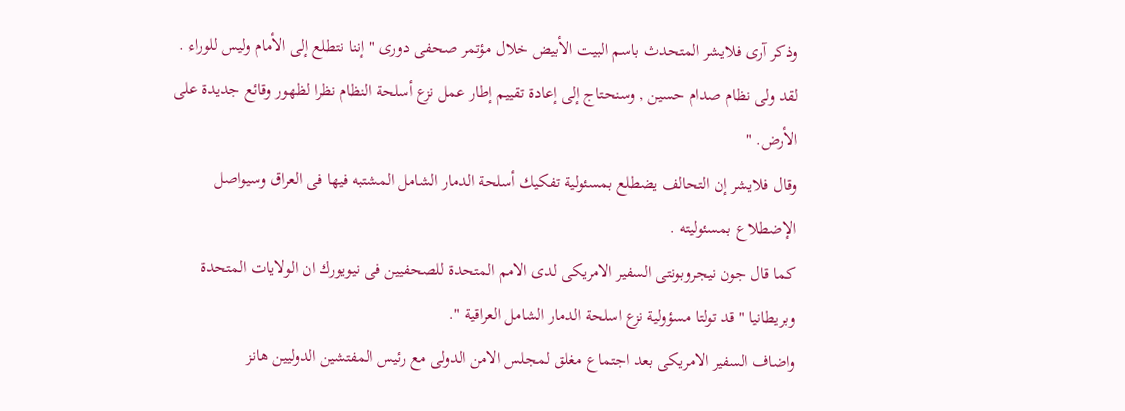وذكر آرى فلايشر المتحدث باسم البيت الأبيض خلال مؤتمر صحفى دورى " إننا نتطلع إلى الأمام وليس للوراء . لقد ولى نظام صدام حسين , وسنحتاج إلى إعادة تقييم إطار عمل نزع أسلحة النظام نظرا لظهور وقائع جديدة على الأرض. "
وقال فلايشر إن التحالف يضطلع بمسئولية تفكيك أسلحة الدمار الشامل المشتبه فيها فى العراق وسيواصل الإضطلاع بمسئوليته .
كما قال جون نيجروبونتى السفير الامريكى لدى الامم المتحدة للصحفيين فى نيويورك ان الولايات المتحدة وبريطانيا " قد تولتا مسؤولية نزع اسلحة الدمار الشامل العراقية ".
واضاف السفير الامريكى بعد اجتماع مغلق لمجلس الامن الدولى مع رئيس المفتشين الدوليين هانز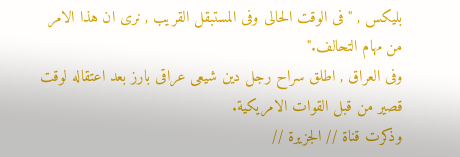بليكس , " فى الوقت الحالى وفى المستبقل القريب , نرى ان هذا الامر من مهام التحالف."
وفى العراق , اطلق سراح رجل دين شيعى عراقى بارز بعد اعتقاله لوقت قصير من قبل القوات الامريكية.
وذكرت قناة // الجزيرة //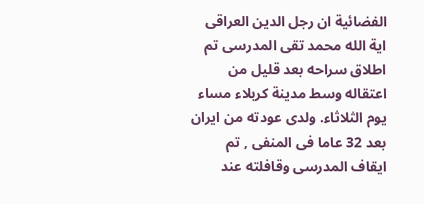الفضائية ان رجل الدين العراقى اية الله محمد تقى المدرسى تم اطلاق سراحه بعد قليل من اعتقاله وسط مدينة كربلاء مساء يوم الثلاثاء. ولدى عودته من ايران بعد 32 عاما فى المنفى , تم ايقاف المدرسى وقافلته عند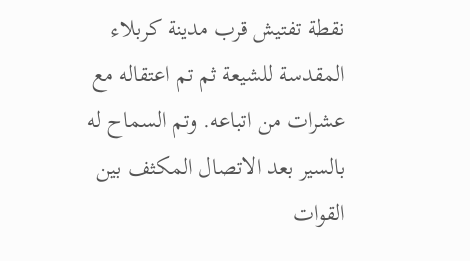نقطة تفتيش قرب مدينة كربلاء المقدسة للشيعة ثم تم اعتقاله مع عشرات من اتباعه. وتم السماح له بالسير بعد الاتصال المكثف بين القوات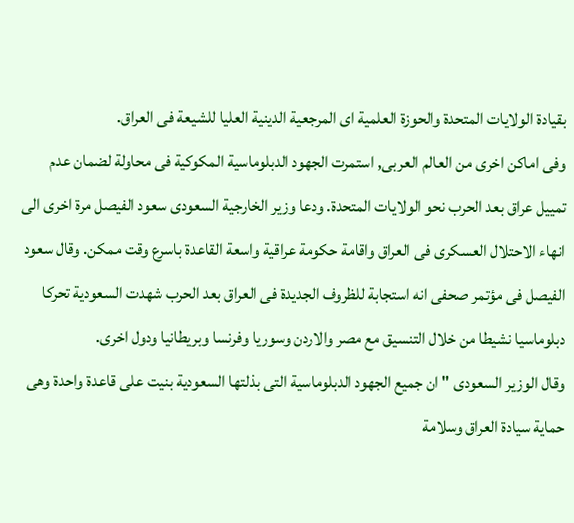بقيادة الولايات المتحدة والحوزة العلمية اى المرجعية الدينية العليا للشيعة فى العراق.
وفى اماكن اخرى من العالم العربى, استمرت الجهود الدبلوماسية المكوكية فى محاولة لضمان عدم تمييل عراق بعد الحرب نحو الولايات المتحدة. ودعا وزير الخارجية السعودى سعود الفيصل مرة اخرى الى انهاء الاحتلال العسكرى فى العراق واقامة حكومة عراقية واسعة القاعدة باسرع وقت ممكن. وقال سعود الفيصل فى مؤتمر صحفى انه استجابة للظروف الجديدة فى العراق بعد الحرب شهدت السعودية تحركا دبلوماسيا نشيطا من خلال التنسيق مع مصر والاردن وسوريا وفرنسا وبريطانيا ودول اخرى.
وقال الوزير السعودى " ان جميع الجهود الدبلوماسية التى بذلتها السعودية بنيت على قاعدة واحدة وهى حماية سيادة العراق وسلامة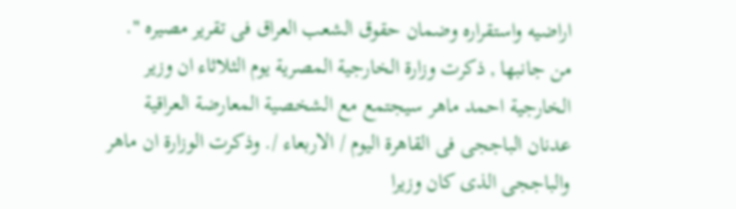اراضيه واستقراره وضمان حقوق الشعب العراق فى تقرير مصيره ".
من جانبها , ذكرت وزارة الخارجية المصرية يوم الثلاثاء ان وزير الخارجية احمد ماهر سيجتمع مع الشخصية المعارضة العراقية عدنان الباججى فى القاهرة اليوم / الاربعاء /. وذكرت الوزارة ان ماهر والباججى الذى كان وزيرا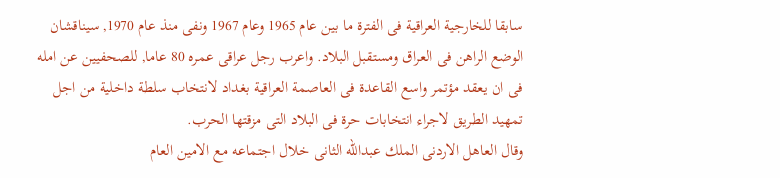سابقا للخارجية العراقية فى الفترة ما بين عام 1965 وعام 1967 ونفى منذ عام 1970, سيناقشان الوضع الراهن فى العراق ومستقبل البلاد. واعرب رجل عراقى عمره 80 عاما, للصحفيين عن امله فى ان يعقد مؤتمر واسع القاعدة فى العاصمة العراقية بغداد لانتخاب سلطة داخلية من اجل تمهيد الطريق لاجراء انتخابات حرة فى البلاد التى مزقتها الحرب.
وقال العاهل الاردنى الملك عبدالله الثانى خلال اجتماعه مع الامين العام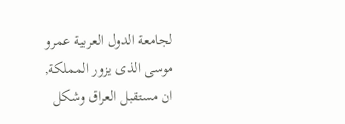لجامعة الدول العربية عمرو موسى الذى يزور المملكة, ان مستقبل العراق وشكل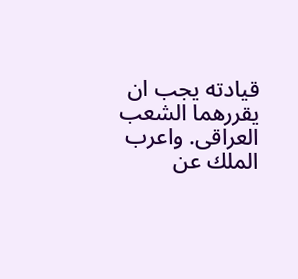قيادته يجب ان يقررهما الشعب العراقى. واعرب الملك عن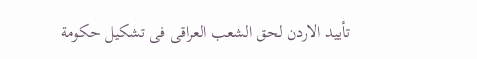تأييد الاردن لحق الشعب العراقى فى تشكيل حكومة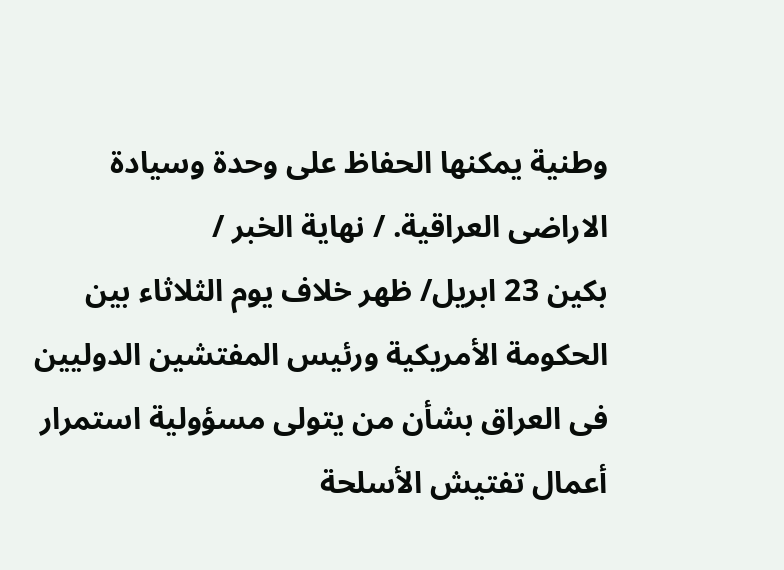وطنية يمكنها الحفاظ على وحدة وسيادة الاراضى العراقية. / نهاية الخبر /
بكين 23 ابريل/ ظهر خلاف يوم الثلاثاء بين الحكومة الأمريكية ورئيس المفتشين الدوليين فى العراق بشأن من يتولى مسؤولية استمرار أعمال تفتيش الأسلحة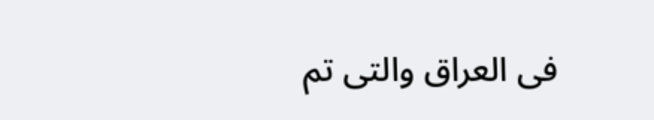فى العراق والتى تم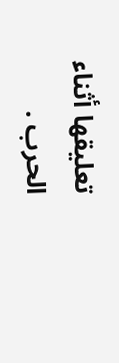تعليقها أثناء الحرب .